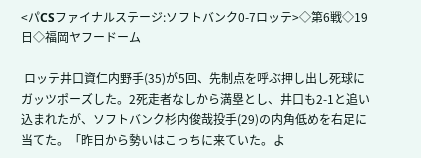<パCSファイナルステージ:ソフトバンク0-7ロッテ>◇第6戦◇19日◇福岡ヤフードーム

 ロッテ井口資仁内野手(35)が5回、先制点を呼ぶ押し出し死球にガッツポーズした。2死走者なしから満塁とし、井口も2-1と追い込まれたが、ソフトバンク杉内俊哉投手(29)の内角低めを右足に当てた。「昨日から勢いはこっちに来ていた。よ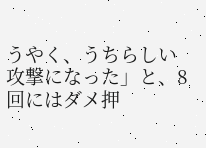うやく、うちらしい攻撃になった」と、8回にはダメ押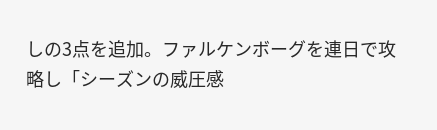しの3点を追加。ファルケンボーグを連日で攻略し「シーズンの威圧感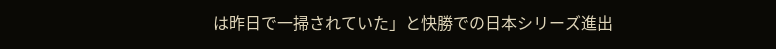は昨日で一掃されていた」と快勝での日本シリーズ進出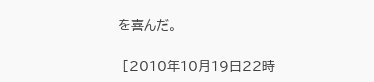を喜んだ。

 [2010年10月19日22時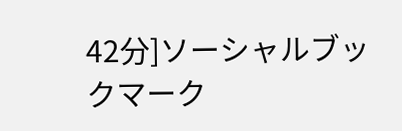42分]ソーシャルブックマーク